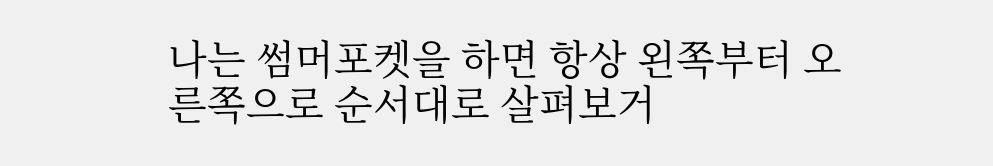나는 썸머포켓을 하면 항상 왼쪽부터 오른쪽으로 순서대로 살펴보거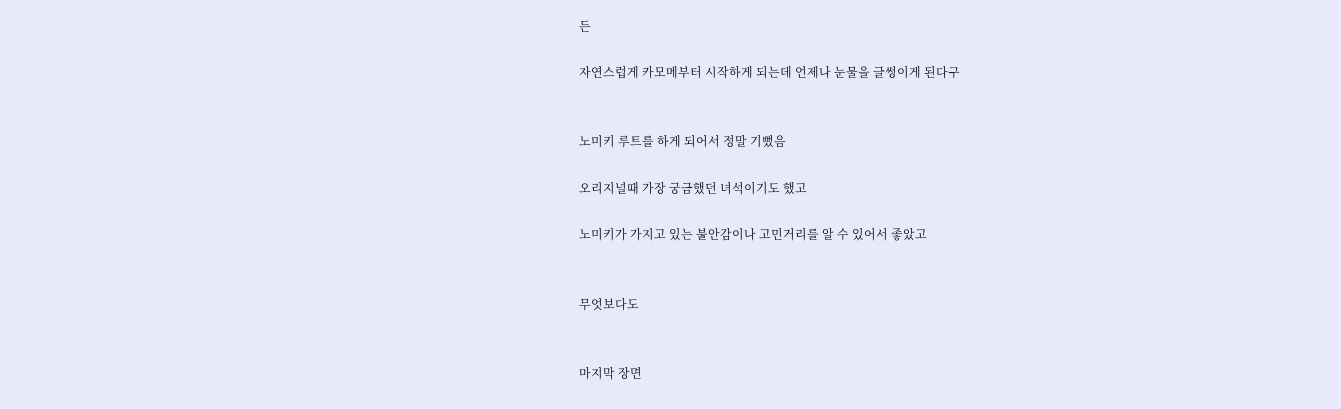든

자연스럽게 카모메부터 시작하게 되는데 언제나 눈물을 글썽이게 된다구


노미키 루트를 하게 되어서 정말 기뻤음

오리지널때 가장 궁금했던 녀석이기도 했고

노미키가 가지고 있는 불안감이나 고민거리를 알 수 있어서 좋았고


무엇보다도


마지막 장면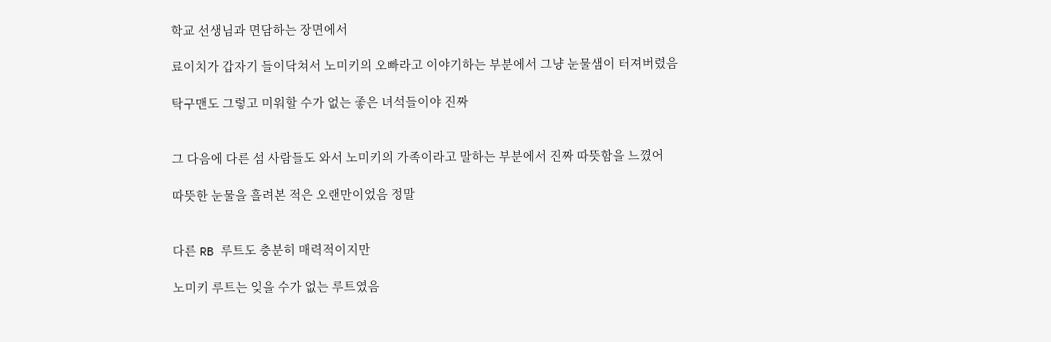학교 선생님과 면담하는 장면에서

료이치가 갑자기 들이닥쳐서 노미키의 오빠라고 이야기하는 부분에서 그냥 눈물샘이 터져버렸음

탁구맨도 그렇고 미워할 수가 없는 좋은 녀석들이야 진짜


그 다음에 다른 섬 사람들도 와서 노미키의 가족이라고 말하는 부분에서 진짜 따뜻함을 느꼈어

따뜻한 눈물을 흘려본 적은 오랜만이었음 정말


다른 RB 루트도 충분히 매력적이지만

노미키 루트는 잊을 수가 없는 루트였음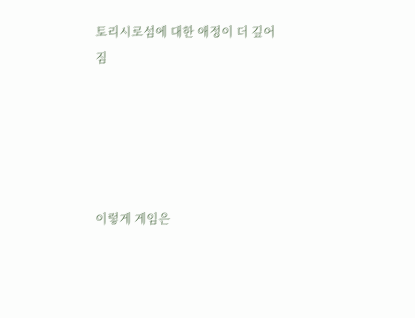토리시로섬에 대한 애정이 더 깊어짐





이렇게 게임은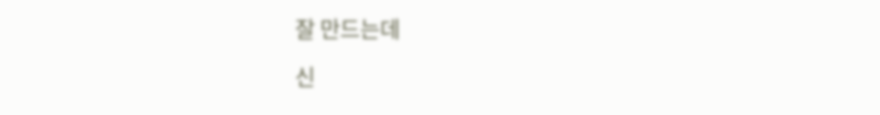잘 만드는데

신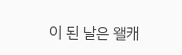이 된 날은 왤캐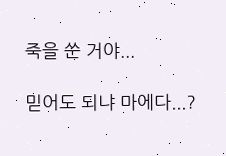죽을 쑨 거야...

믿어도 되냐 마에다...?